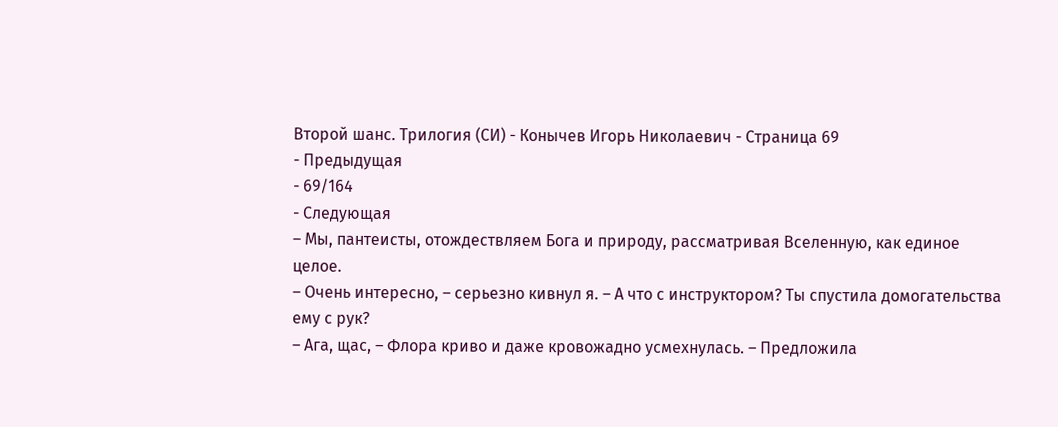Второй шанс. Трилогия (СИ) - Конычев Игорь Николаевич - Страница 69
- Предыдущая
- 69/164
- Следующая
– Мы, пантеисты, отождествляем Бога и природу, рассматривая Вселенную, как единое целое.
– Очень интересно, – серьезно кивнул я. – А что с инструктором? Ты спустила домогательства ему с рук?
– Ага, щас, – Флора криво и даже кровожадно усмехнулась. – Предложила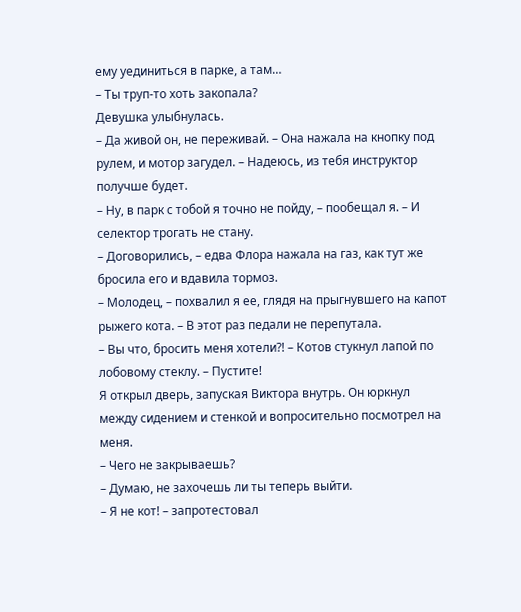ему уединиться в парке, а там…
– Ты труп‑то хоть закопала?
Девушка улыбнулась.
– Да живой он, не переживай. – Она нажала на кнопку под рулем, и мотор загудел. – Надеюсь, из тебя инструктор получше будет.
– Ну, в парк с тобой я точно не пойду, – пообещал я. – И селектор трогать не стану.
– Договорились, – едва Флора нажала на газ, как тут же бросила его и вдавила тормоз.
– Молодец, – похвалил я ее, глядя на прыгнувшего на капот рыжего кота. – В этот раз педали не перепутала.
– Вы что, бросить меня хотели⁈ – Котов стукнул лапой по лобовому стеклу. – Пустите!
Я открыл дверь, запуская Виктора внутрь. Он юркнул между сидением и стенкой и вопросительно посмотрел на меня.
– Чего не закрываешь?
– Думаю, не захочешь ли ты теперь выйти.
– Я не кот! – запротестовал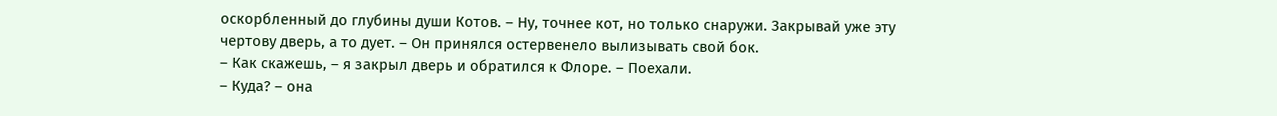оскорбленный до глубины души Котов. – Ну, точнее кот, но только снаружи. Закрывай уже эту чертову дверь, а то дует. – Он принялся остервенело вылизывать свой бок.
– Как скажешь, – я закрыл дверь и обратился к Флоре. – Поехали.
– Куда? – она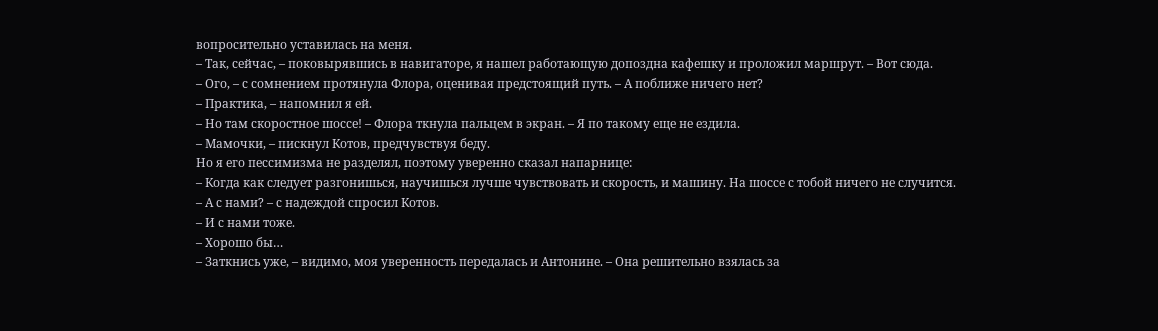вопросительно уставилась на меня.
– Так, сейчас, – поковырявшись в навигаторе, я нашел работающую допоздна кафешку и проложил маршрут. – Вот сюда.
– Ого, – с сомнением протянула Флора, оценивая предстоящий путь. – А поближе ничего нет?
– Практика, – напомнил я ей.
– Но там скоростное шоссе! – Флора ткнула пальцем в экран. – Я по такому еще не ездила.
– Мамочки, – пискнул Котов, предчувствуя беду.
Но я его пессимизма не разделял, поэтому уверенно сказал напарнице:
– Когда как следует разгонишься, научишься лучше чувствовать и скорость, и машину. На шоссе с тобой ничего не случится.
– А с нами? – с надеждой спросил Котов.
– И с нами тоже.
– Хорошо бы…
– Заткнись уже, – видимо, моя уверенность передалась и Антонине. – Она решительно взялась за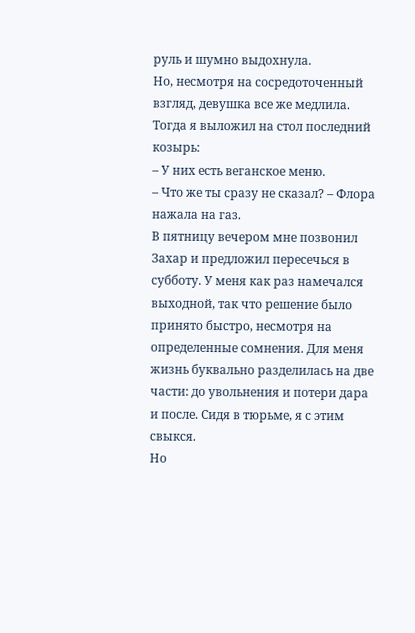руль и шумно выдохнула.
Но, несмотря на сосредоточенный взгляд, девушка все же медлила. Тогда я выложил на стол последний козырь:
– У них есть веганское меню.
– Что же ты сразу не сказал? – Флора нажала на газ.
В пятницу вечером мне позвонил Захар и предложил пересечься в субботу. У меня как раз намечался выходной, так что решение было принято быстро, несмотря на определенные сомнения. Для меня жизнь буквально разделилась на две части: до увольнения и потери дара и после. Сидя в тюрьме, я с этим свыкся.
Но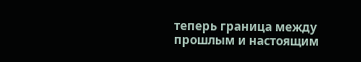теперь граница между прошлым и настоящим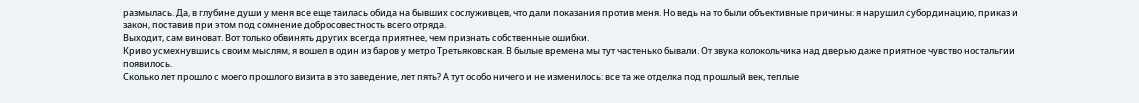размылась. Да, в глубине души у меня все еще таилась обида на бывших сослуживцев, что дали показания против меня. Но ведь на то были объективные причины: я нарушил субординацию, приказ и закон, поставив при этом под сомнение добросовестность всего отряда.
Выходит, сам виноват. Вот только обвинять других всегда приятнее, чем признать собственные ошибки.
Криво усмехнувшись своим мыслям, я вошел в один из баров у метро Третьяковская. В былые времена мы тут частенько бывали. От звука колокольчика над дверью даже приятное чувство ностальгии появилось.
Сколько лет прошло с моего прошлого визита в это заведение, лет пять? А тут особо ничего и не изменилось: все та же отделка под прошлый век, теплые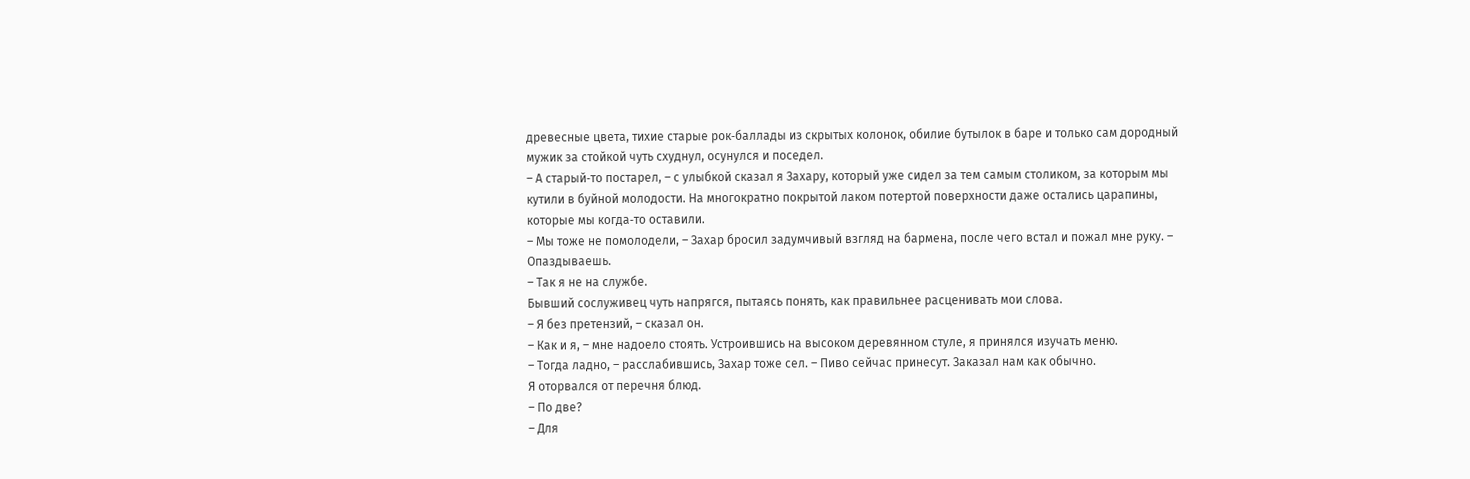древесные цвета, тихие старые рок‑баллады из скрытых колонок, обилие бутылок в баре и только сам дородный мужик за стойкой чуть схуднул, осунулся и поседел.
– А старый‑то постарел, – с улыбкой сказал я Захару, который уже сидел за тем самым столиком, за которым мы кутили в буйной молодости. На многократно покрытой лаком потертой поверхности даже остались царапины, которые мы когда‑то оставили.
– Мы тоже не помолодели, – Захар бросил задумчивый взгляд на бармена, после чего встал и пожал мне руку. – Опаздываешь.
– Так я не на службе.
Бывший сослуживец чуть напрягся, пытаясь понять, как правильнее расценивать мои слова.
– Я без претензий, – сказал он.
– Как и я, – мне надоело стоять. Устроившись на высоком деревянном стуле, я принялся изучать меню.
– Тогда ладно, – расслабившись, Захар тоже сел. – Пиво сейчас принесут. Заказал нам как обычно.
Я оторвался от перечня блюд.
– По две?
– Для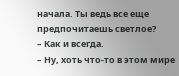начала. Ты ведь все еще предпочитаешь светлое?
– Как и всегда.
– Ну, хоть что‑то в этом мире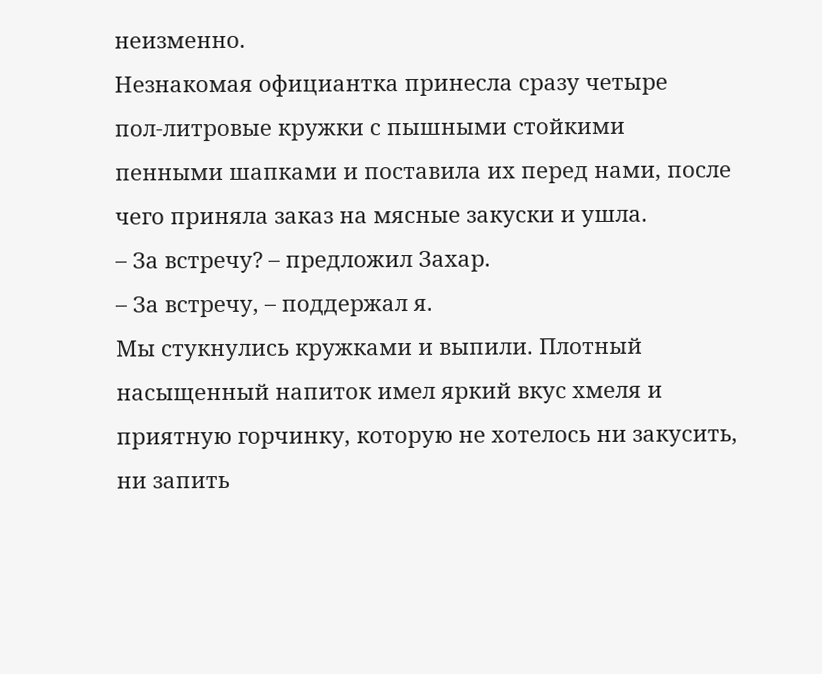неизменно.
Незнакомая официантка принесла сразу четыре пол‑литровые кружки с пышными стойкими пенными шапками и поставила их перед нами, после чего приняла заказ на мясные закуски и ушла.
– За встречу? – предложил Захар.
– За встречу, – поддержал я.
Мы стукнулись кружками и выпили. Плотный насыщенный напиток имел яркий вкус хмеля и приятную горчинку, которую не хотелось ни закусить, ни запить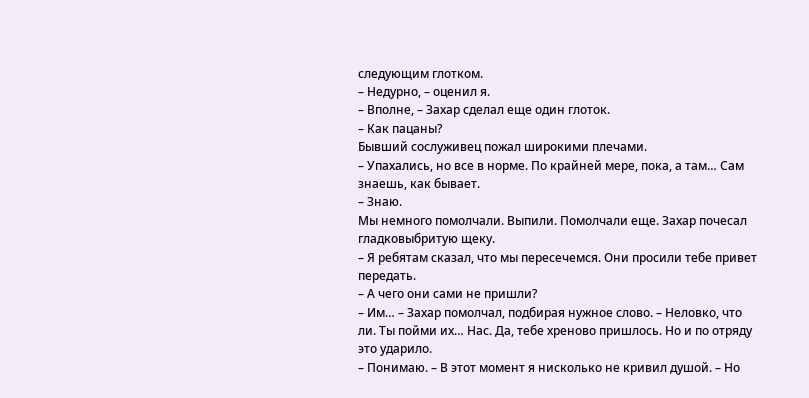следующим глотком.
– Недурно, – оценил я.
– Вполне, – Захар сделал еще один глоток.
– Как пацаны?
Бывший сослуживец пожал широкими плечами.
– Упахались, но все в норме. По крайней мере, пока, а там… Сам знаешь, как бывает.
– Знаю.
Мы немного помолчали. Выпили. Помолчали еще. Захар почесал гладковыбритую щеку.
– Я ребятам сказал, что мы пересечемся. Они просили тебе привет передать.
– А чего они сами не пришли?
– Им… – Захар помолчал, подбирая нужное слово. – Неловко, что ли. Ты пойми их… Нас. Да, тебе хреново пришлось. Но и по отряду это ударило.
– Понимаю. – В этот момент я нисколько не кривил душой. – Но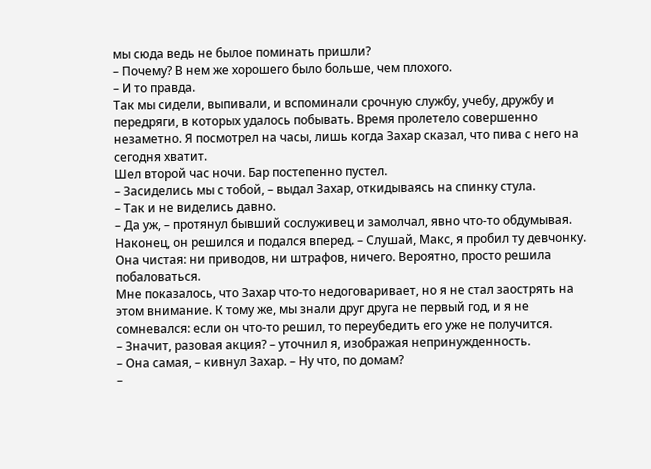мы сюда ведь не былое поминать пришли?
– Почему? В нем же хорошего было больше, чем плохого.
– И то правда.
Так мы сидели, выпивали, и вспоминали срочную службу, учебу, дружбу и передряги, в которых удалось побывать. Время пролетело совершенно незаметно. Я посмотрел на часы, лишь когда Захар сказал, что пива с него на сегодня хватит.
Шел второй час ночи. Бар постепенно пустел.
– Засиделись мы с тобой, – выдал Захар, откидываясь на спинку стула.
– Так и не виделись давно.
– Да уж, – протянул бывший сослуживец и замолчал, явно что‑то обдумывая. Наконец, он решился и подался вперед. – Слушай, Макс, я пробил ту девчонку. Она чистая: ни приводов, ни штрафов, ничего. Вероятно, просто решила побаловаться.
Мне показалось, что Захар что‑то недоговаривает, но я не стал заострять на этом внимание. К тому же, мы знали друг друга не первый год, и я не сомневался: если он что‑то решил, то переубедить его уже не получится.
– Значит, разовая акция? – уточнил я, изображая непринужденность.
– Она самая, – кивнул Захар. – Ну что, по домам?
–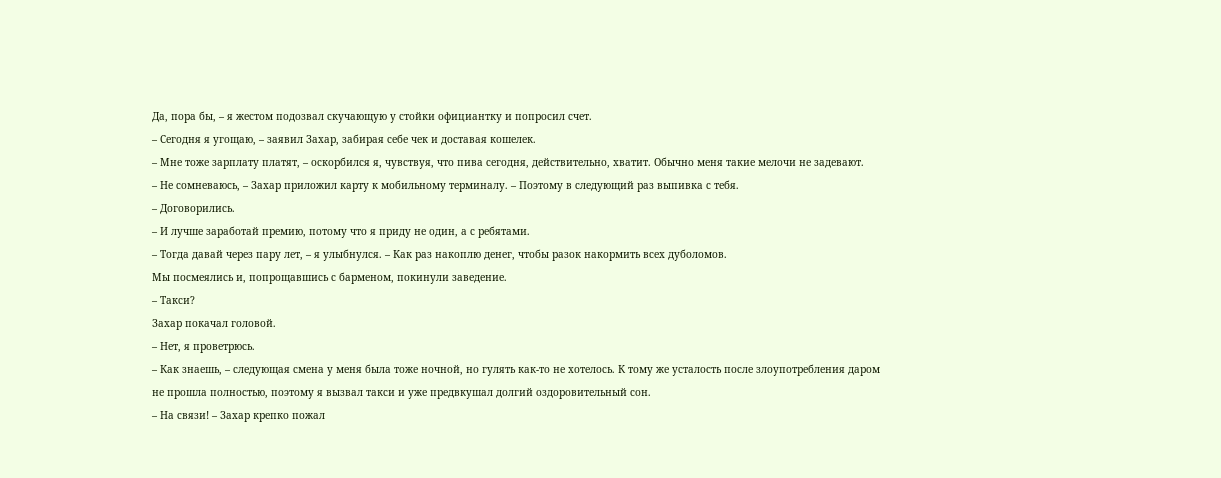Да, пора бы, – я жестом подозвал скучающую у стойки официантку и попросил счет.
– Сегодня я угощаю, – заявил Захар, забирая себе чек и доставая кошелек.
– Мне тоже зарплату платят, – оскорбился я, чувствуя, что пива сегодня, действительно, хватит. Обычно меня такие мелочи не задевают.
– Не сомневаюсь, – Захар приложил карту к мобильному терминалу. – Поэтому в следующий раз выпивка с тебя.
– Договорились.
– И лучше заработай премию, потому что я приду не один, а с ребятами.
– Тогда давай через пару лет, – я улыбнулся. – Как раз накоплю денег, чтобы разок накормить всех дуболомов.
Мы посмеялись и, попрощавшись с барменом, покинули заведение.
– Такси?
Захар покачал головой.
– Нет, я проветрюсь.
– Как знаешь, – следующая смена у меня была тоже ночной, но гулять как‑то не хотелось. К тому же усталость после злоупотребления даром не прошла полностью, поэтому я вызвал такси и уже предвкушал долгий оздоровительный сон.
– На связи! – Захар крепко пожал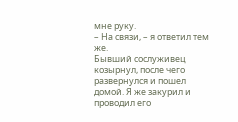мне руку.
– На связи, – я ответил тем же.
Бывший сослуживец козырнул, после чего развернулся и пошел домой. Я же закурил и проводил его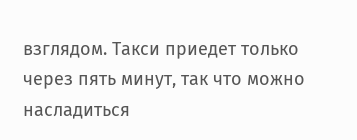взглядом. Такси приедет только через пять минут, так что можно насладиться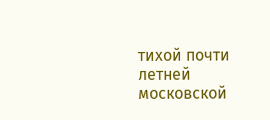тихой почти летней московской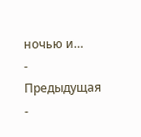ночью и…
- Предыдущая
-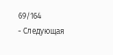69/164
- Следующая